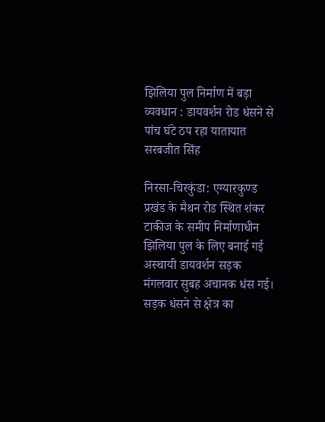झिलिया पुल निर्माण में बड़ा व्यवधान : डायवर्शन रोड धंसने से पांच घंटे ठप रहा यातायात
सरबजीत सिंह

निरसा-चिरकुंडा: एग्यारकुण्ड प्रखंड के मैथन रोड स्थित शंकर टाकीज के समीप निर्माणाधीन झिलिया पुल के लिए बनाई गई अस्थायी डायवर्शन सड़क मंगलवार सुबह अचानक धंस गई। सड़क धंसने से क्षेत्र का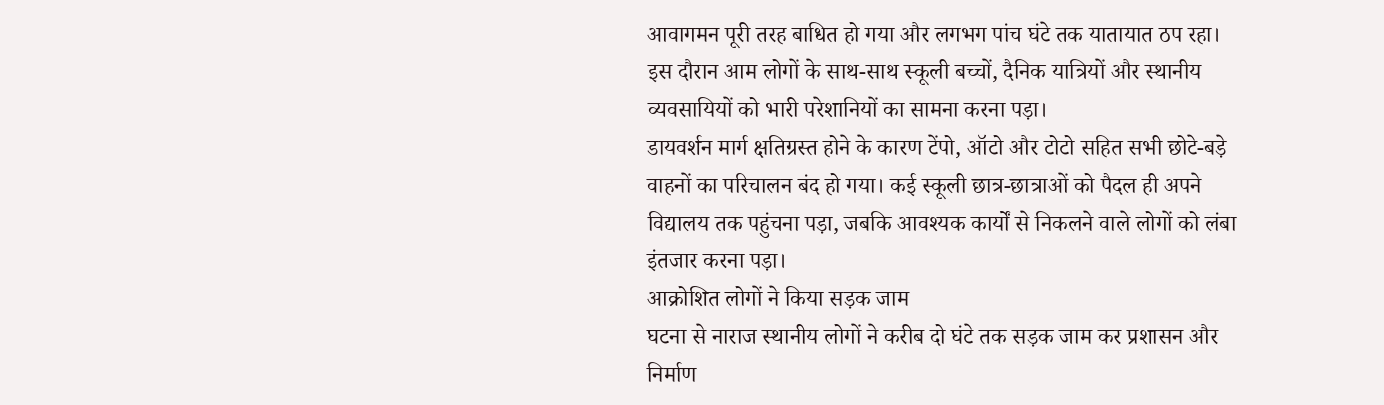आवागमन पूरी तरह बाधित हो गया और लगभग पांच घंटे तक यातायात ठप रहा। इस दौरान आम लोगों के साथ-साथ स्कूली बच्चों, दैनिक यात्रियों और स्थानीय व्यवसायियों को भारी परेशानियों का सामना करना पड़ा।
डायवर्शन मार्ग क्षतिग्रस्त होने के कारण टेंपो, ऑटो और टोटो सहित सभी छोटे-बड़े वाहनों का परिचालन बंद हो गया। कई स्कूली छात्र-छात्राओं को पैदल ही अपने विद्यालय तक पहुंचना पड़ा, जबकि आवश्यक कार्यों से निकलने वाले लोगों को लंबा इंतजार करना पड़ा।
आक्रोशित लोगों ने किया सड़क जाम
घटना से नाराज स्थानीय लोगों ने करीब दो घंटे तक सड़क जाम कर प्रशासन और निर्माण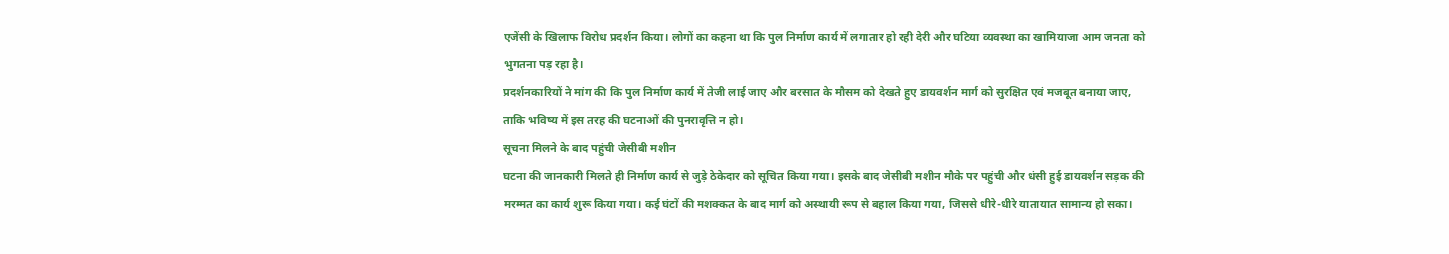एजेंसी के खिलाफ विरोध प्रदर्शन किया। लोगों का कहना था कि पुल निर्माण कार्य में लगातार हो रही देरी और घटिया व्यवस्था का खामियाजा आम जनता को भुगतना पड़ रहा है।
प्रदर्शनकारियों ने मांग की कि पुल निर्माण कार्य में तेजी लाई जाए और बरसात के मौसम को देखते हुए डायवर्शन मार्ग को सुरक्षित एवं मजबूत बनाया जाए, ताकि भविष्य में इस तरह की घटनाओं की पुनरावृत्ति न हो।
सूचना मिलने के बाद पहुंची जेसीबी मशीन
घटना की जानकारी मिलते ही निर्माण कार्य से जुड़े ठेकेदार को सूचित किया गया। इसके बाद जेसीबी मशीन मौके पर पहुंची और धंसी हुई डायवर्शन सड़क की मरम्मत का कार्य शुरू किया गया। कई घंटों की मशक्कत के बाद मार्ग को अस्थायी रूप से बहाल किया गया, जिससे धीरे-धीरे यातायात सामान्य हो सका।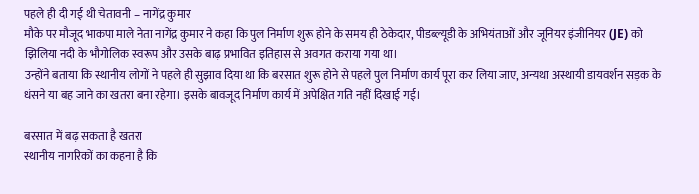पहले ही दी गई थी चेतावनी – नागेंद्र कुमार
मौके पर मौजूद भाकपा माले नेता नागेंद्र कुमार ने कहा कि पुल निर्माण शुरू होने के समय ही ठेकेदार, पीडब्ल्यूडी के अभियंताओं और जूनियर इंजीनियर (JE) को झिलिया नदी के भौगोलिक स्वरूप और उसके बाढ़ प्रभावित इतिहास से अवगत कराया गया था।
उन्होंने बताया कि स्थानीय लोगों ने पहले ही सुझाव दिया था कि बरसात शुरू होने से पहले पुल निर्माण कार्य पूरा कर लिया जाए, अन्यथा अस्थायी डायवर्शन सड़क के धंसने या बह जाने का खतरा बना रहेगा। इसके बावजूद निर्माण कार्य में अपेक्षित गति नहीं दिखाई गई।

बरसात में बढ़ सकता है खतरा
स्थानीय नागरिकों का कहना है कि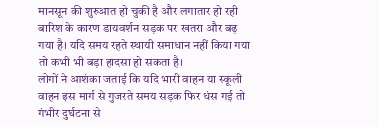मानसून की शुरुआत हो चुकी है और लगातार हो रही बारिश के कारण डायवर्शन सड़क पर खतरा और बढ़ गया है। यदि समय रहते स्थायी समाधान नहीं किया गया तो कभी भी बड़ा हादसा हो सकता है।
लोगों ने आशंका जताई कि यदि भारी वाहन या स्कूली वाहन इस मार्ग से गुजरते समय सड़क फिर धंस गई तो गंभीर दुर्घटना से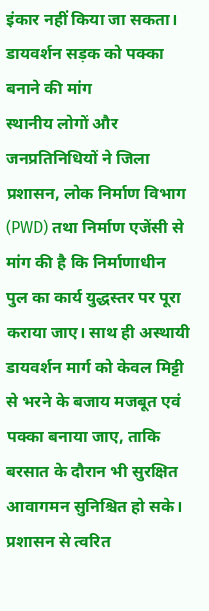इंकार नहीं किया जा सकता।
डायवर्शन सड़क को पक्का बनाने की मांग
स्थानीय लोगों और जनप्रतिनिधियों ने जिला प्रशासन, लोक निर्माण विभाग (PWD) तथा निर्माण एजेंसी से मांग की है कि निर्माणाधीन पुल का कार्य युद्धस्तर पर पूरा कराया जाए। साथ ही अस्थायी डायवर्शन मार्ग को केवल मिट्टी से भरने के बजाय मजबूत एवं पक्का बनाया जाए, ताकि बरसात के दौरान भी सुरक्षित आवागमन सुनिश्चित हो सके।
प्रशासन से त्वरित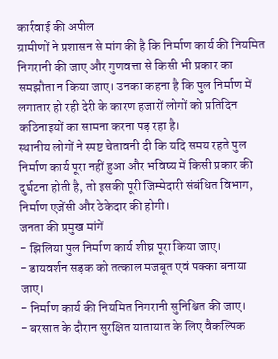कार्रवाई की अपील
ग्रामीणों ने प्रशासन से मांग की है कि निर्माण कार्य की नियमित निगरानी की जाए और गुणवत्ता से किसी भी प्रकार का समझौता न किया जाए। उनका कहना है कि पुल निर्माण में लगातार हो रही देरी के कारण हजारों लोगों को प्रतिदिन कठिनाइयों का सामना करना पड़ रहा है।
स्थानीय लोगों ने स्पष्ट चेतावनी दी कि यदि समय रहते पुल निर्माण कार्य पूरा नहीं हुआ और भविष्य में किसी प्रकार की दुर्घटना होती है, तो इसकी पूरी जिम्मेदारी संबंधित विभाग, निर्माण एजेंसी और ठेकेदार की होगी।
जनता की प्रमुख मांगें
- झिलिया पुल निर्माण कार्य शीघ्र पूरा किया जाए।
- डायवर्शन सड़क को तत्काल मजबूत एवं पक्का बनाया जाए।
- निर्माण कार्य की नियमित निगरानी सुनिश्चित की जाए।
- बरसात के दौरान सुरक्षित यातायात के लिए वैकल्पिक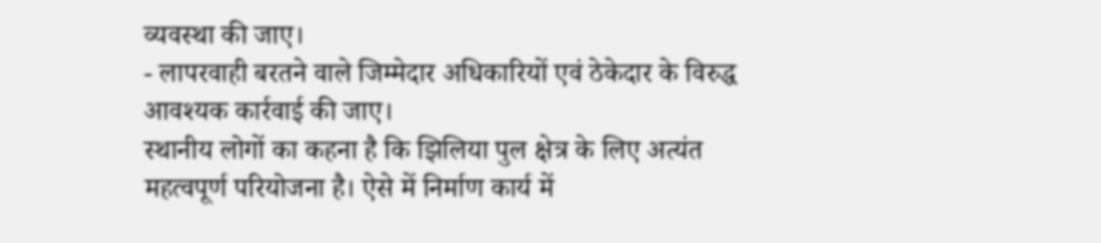व्यवस्था की जाए।
- लापरवाही बरतने वाले जिम्मेदार अधिकारियों एवं ठेकेदार के विरुद्ध आवश्यक कार्रवाई की जाए।
स्थानीय लोगों का कहना है कि झिलिया पुल क्षेत्र के लिए अत्यंत महत्वपूर्ण परियोजना है। ऐसे में निर्माण कार्य में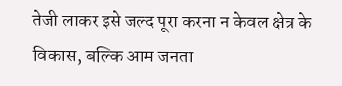तेजी लाकर इसे जल्द पूरा करना न केवल क्षेत्र के विकास, बल्कि आम जनता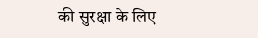की सुरक्षा के लिए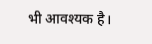भी आवश्यक है।